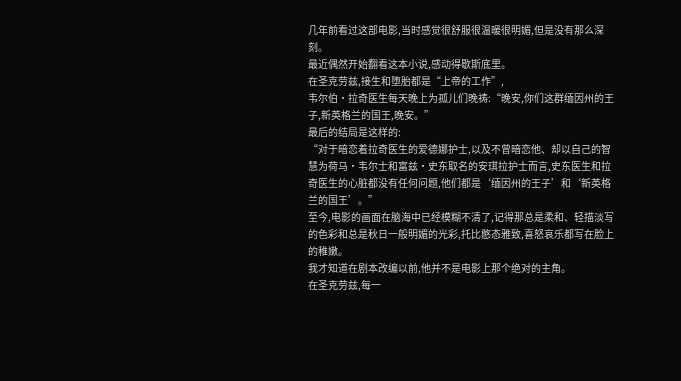几年前看过这部电影,当时感觉很舒服很温暖很明媚,但是没有那么深刻。
最近偶然开始翻看这本小说,感动得歇斯底里。
在圣克劳兹,接生和堕胎都是“上帝的工作”,
韦尔伯·拉奇医生每天晚上为孤儿们晚祷:“晚安,你们这群缅因州的王子,新英格兰的国王,晚安。”
最后的结局是这样的:
“对于暗恋着拉奇医生的爱德娜护士,以及不曾暗恋他、却以自己的智慧为荷马·韦尔士和富兹·史东取名的安琪拉护士而言,史东医生和拉奇医生的心脏都没有任何问题,他们都是‘缅因州的王子’和‘新英格兰的国王’。”
至今,电影的画面在脑海中已经模糊不清了,记得那总是柔和、轻描淡写的色彩和总是秋日一般明媚的光彩,托比憨态雅致,喜怒哀乐都写在脸上的稚嫩。
我才知道在剧本改编以前,他并不是电影上那个绝对的主角。
在圣克劳兹,每一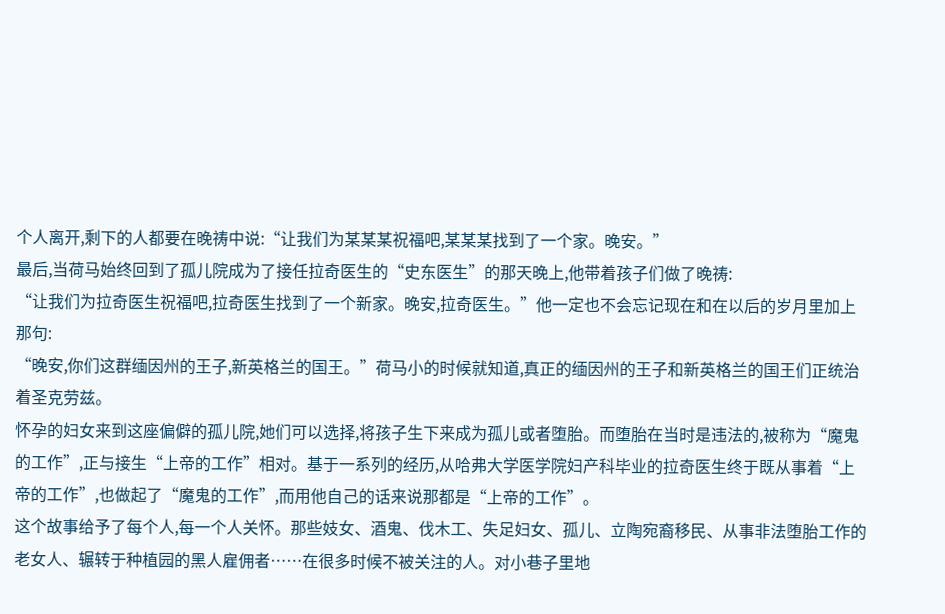个人离开,剩下的人都要在晚祷中说:“让我们为某某某祝福吧,某某某找到了一个家。晚安。”
最后,当荷马始终回到了孤儿院成为了接任拉奇医生的“史东医生”的那天晚上,他带着孩子们做了晚祷:
“让我们为拉奇医生祝福吧,拉奇医生找到了一个新家。晚安,拉奇医生。”他一定也不会忘记现在和在以后的岁月里加上那句:
“晚安,你们这群缅因州的王子,新英格兰的国王。”荷马小的时候就知道,真正的缅因州的王子和新英格兰的国王们正统治着圣克劳兹。
怀孕的妇女来到这座偏僻的孤儿院,她们可以选择,将孩子生下来成为孤儿或者堕胎。而堕胎在当时是违法的,被称为“魔鬼的工作”,正与接生“上帝的工作”相对。基于一系列的经历,从哈弗大学医学院妇产科毕业的拉奇医生终于既从事着“上帝的工作”,也做起了“魔鬼的工作”,而用他自己的话来说那都是“上帝的工作”。
这个故事给予了每个人,每一个人关怀。那些妓女、酒鬼、伐木工、失足妇女、孤儿、立陶宛裔移民、从事非法堕胎工作的老女人、辗转于种植园的黑人雇佣者……在很多时候不被关注的人。对小巷子里地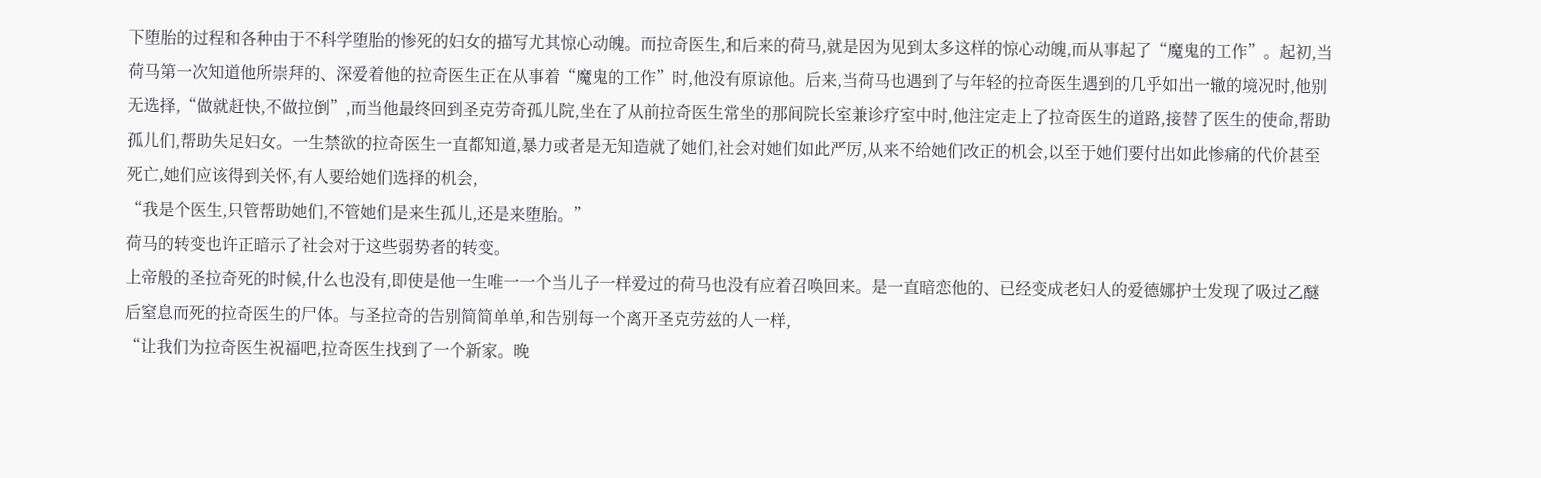下堕胎的过程和各种由于不科学堕胎的惨死的妇女的描写尤其惊心动魄。而拉奇医生,和后来的荷马,就是因为见到太多这样的惊心动魄,而从事起了“魔鬼的工作”。起初,当荷马第一次知道他所崇拜的、深爱着他的拉奇医生正在从事着“魔鬼的工作”时,他没有原谅他。后来,当荷马也遇到了与年轻的拉奇医生遇到的几乎如出一辙的境况时,他别无选择,“做就赶快,不做拉倒”,而当他最终回到圣克劳奇孤儿院,坐在了从前拉奇医生常坐的那间院长室兼诊疗室中时,他注定走上了拉奇医生的道路,接替了医生的使命,帮助孤儿们,帮助失足妇女。一生禁欲的拉奇医生一直都知道,暴力或者是无知造就了她们,社会对她们如此严厉,从来不给她们改正的机会,以至于她们要付出如此惨痛的代价甚至死亡,她们应该得到关怀,有人要给她们选择的机会,
“我是个医生,只管帮助她们,不管她们是来生孤儿,还是来堕胎。”
荷马的转变也许正暗示了社会对于这些弱势者的转变。
上帝般的圣拉奇死的时候,什么也没有,即使是他一生唯一一个当儿子一样爱过的荷马也没有应着召唤回来。是一直暗恋他的、已经变成老妇人的爱德娜护士发现了吸过乙醚后窒息而死的拉奇医生的尸体。与圣拉奇的告别简简单单,和告别每一个离开圣克劳兹的人一样,
“让我们为拉奇医生祝福吧,拉奇医生找到了一个新家。晚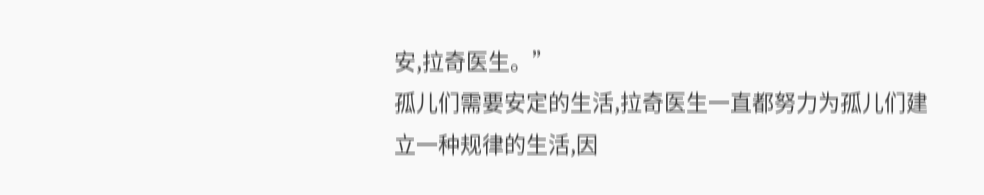安,拉奇医生。”
孤儿们需要安定的生活,拉奇医生一直都努力为孤儿们建立一种规律的生活,因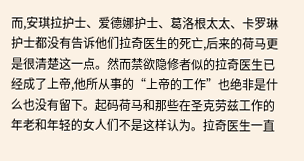而,安琪拉护士、爱德娜护士、葛洛根太太、卡罗琳护士都没有告诉他们拉奇医生的死亡,后来的荷马更是很清楚这一点。然而禁欲隐修者似的拉奇医生已经成了上帝,他所从事的“上帝的工作”也绝非是什么也没有留下。起码荷马和那些在圣克劳兹工作的年老和年轻的女人们不是这样认为。拉奇医生一直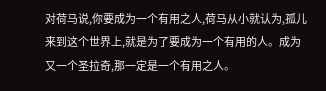对荷马说,你要成为一个有用之人,荷马从小就认为,孤儿来到这个世界上,就是为了要成为一个有用的人。成为又一个圣拉奇,那一定是一个有用之人。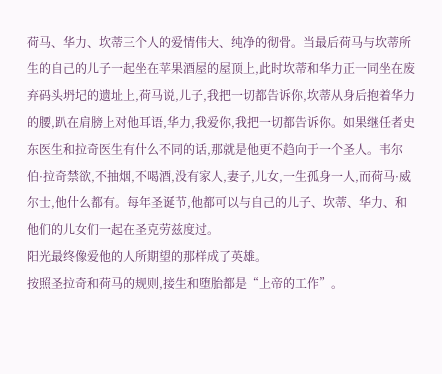荷马、华力、坎蒂三个人的爱情伟大、纯净的彻骨。当最后荷马与坎蒂所生的自己的儿子一起坐在苹果酒屋的屋顶上,此时坎蒂和华力正一同坐在废弃码头坍圮的遗址上,荷马说,儿子,我把一切都告诉你,坎蒂从身后抱着华力的腰,趴在肩膀上对他耳语,华力,我爱你,我把一切都告诉你。如果继任者史东医生和拉奇医生有什么不同的话,那就是他更不趋向于一个圣人。韦尔伯·拉奇禁欲,不抽烟,不喝酒,没有家人,妻子,儿女,一生孤身一人,而荷马·威尔士,他什么都有。每年圣诞节,他都可以与自己的儿子、坎蒂、华力、和他们的儿女们一起在圣克劳兹度过。
阳光最终像爱他的人所期望的那样成了英雄。
按照圣拉奇和荷马的规则,接生和堕胎都是“上帝的工作”。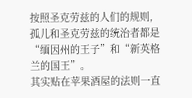按照圣克劳兹的人们的规则,孤儿和圣克劳兹的统治者都是“缅因州的王子”和“新英格兰的国王”。
其实贴在苹果酒屋的法则一直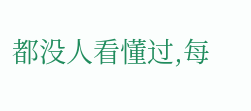都没人看懂过,每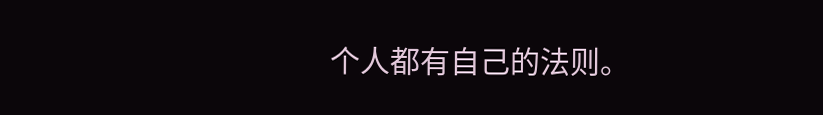个人都有自己的法则。